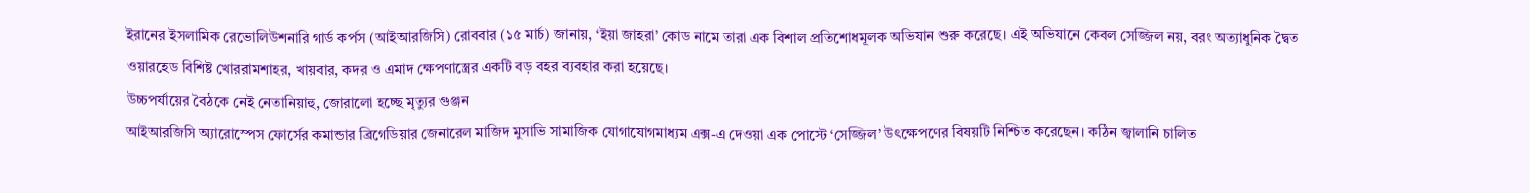ইরানের ইসলামিক রেভোলিউশনারি গার্ড কর্পস (আইআরজিসি) রোববার (১৫ মার্চ) জানায়, ‘ইয়া জাহরা’ কোড নামে তারা এক বিশাল প্রতিশোধমূলক অভিযান শুরু করেছে। এই অভিযানে কেবল সেজ্জিল নয়, বরং অত্যাধুনিক দ্বৈত ওয়ারহেড বিশিষ্ট খোররামশাহর, খায়বার, কদর ও এমাদ ক্ষেপণাস্ত্রের একটি বড় বহর ব্যবহার করা হয়েছে।
উচ্চপর্যায়ের বৈঠকে নেই নেতানিয়াহু, জোরালো হচ্ছে মৃত্যুর গুঞ্জন
আইআরজিসি অ্যারোস্পেস ফোর্সের কমান্ডার ব্রিগেডিয়ার জেনারেল মাজিদ মুসাভি সামাজিক যোগাযোগমাধ্যম এক্স-এ দেওয়া এক পোস্টে ‘সেজ্জিল’ উৎক্ষেপণের বিষয়টি নিশ্চিত করেছেন। কঠিন জ্বালানি চালিত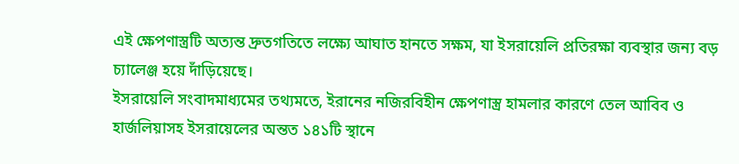এই ক্ষেপণাস্ত্রটি অত্যন্ত দ্রুতগতিতে লক্ষ্যে আঘাত হানতে সক্ষম, যা ইসরায়েলি প্রতিরক্ষা ব্যবস্থার জন্য বড় চ্যালেঞ্জ হয়ে দাঁড়িয়েছে।
ইসরায়েলি সংবাদমাধ্যমের তথ্যমতে, ইরানের নজিরবিহীন ক্ষেপণাস্ত্র হামলার কারণে তেল আবিব ও হার্জলিয়াসহ ইসরায়েলের অন্তত ১৪১টি স্থানে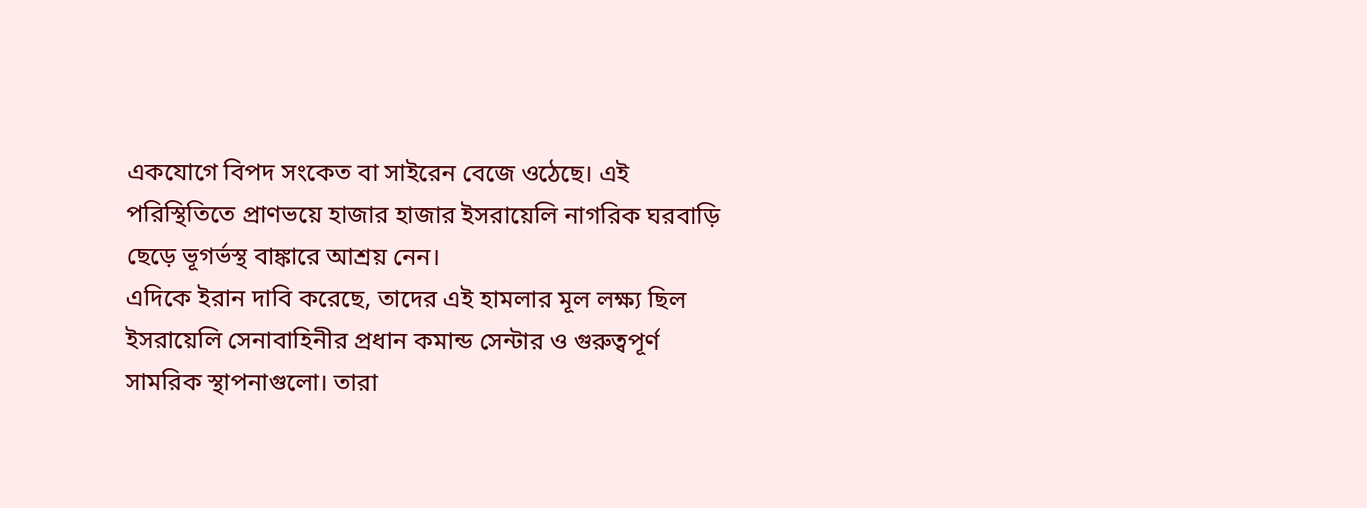একযোগে বিপদ সংকেত বা সাইরেন বেজে ওঠেছে। এই পরিস্থিতিতে প্রাণভয়ে হাজার হাজার ইসরায়েলি নাগরিক ঘরবাড়ি ছেড়ে ভূগর্ভস্থ বাঙ্কারে আশ্রয় নেন।
এদিকে ইরান দাবি করেছে, তাদের এই হামলার মূল লক্ষ্য ছিল ইসরায়েলি সেনাবাহিনীর প্রধান কমান্ড সেন্টার ও গুরুত্বপূর্ণ সামরিক স্থাপনাগুলো। তারা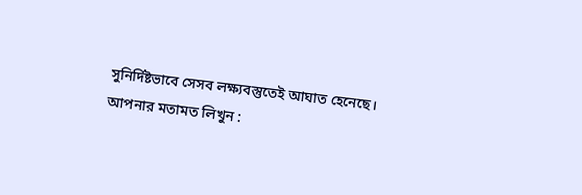সুনির্দিষ্টভাবে সেসব লক্ষ্যবস্তুতেই আঘাত হেনেছে।
আপনার মতামত লিখুন :